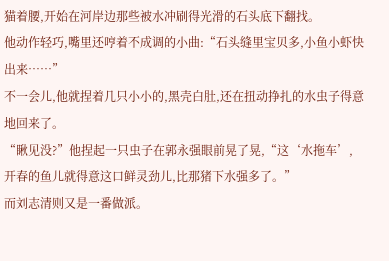猫着腰,开始在河岸边那些被水冲刷得光滑的石头底下翻找。
他动作轻巧,嘴里还哼着不成调的小曲:“石头缝里宝贝多,小鱼小虾快出来……”
不一会儿,他就捏着几只小小的,黑壳白肚,还在扭动挣扎的水虫子得意地回来了。
“瞅见没?”他捏起一只虫子在郭永强眼前晃了晃,“这‘水拖车’,开春的鱼儿就得意这口鲜灵劲儿,比那猪下水强多了。”
而刘志清则又是一番做派。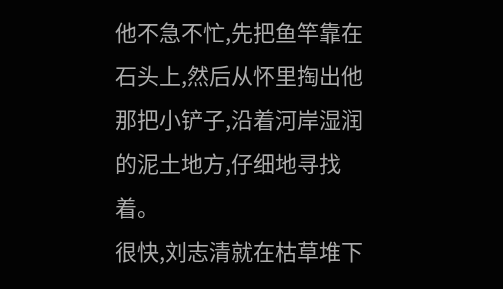他不急不忙,先把鱼竿靠在石头上,然后从怀里掏出他那把小铲子,沿着河岸湿润的泥土地方,仔细地寻找着。
很快,刘志清就在枯草堆下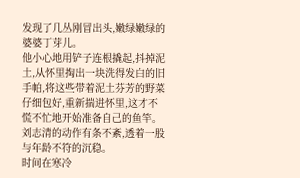发现了几丛刚冒出头,嫩绿嫩绿的婆婆丁芽儿。
他小心地用铲子连根撬起,抖掉泥土,从怀里掏出一块洗得发白的旧手帕,将这些带着泥土芬芳的野菜仔细包好,重新揣进怀里,这才不慌不忙地开始准备自己的鱼竿。
刘志清的动作有条不紊,透着一股与年龄不符的沉稳。
时间在寒冷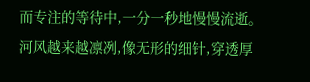而专注的等待中,一分一秒地慢慢流逝。
河风越来越凛冽,像无形的细针,穿透厚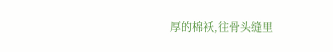厚的棉袄,往骨头缝里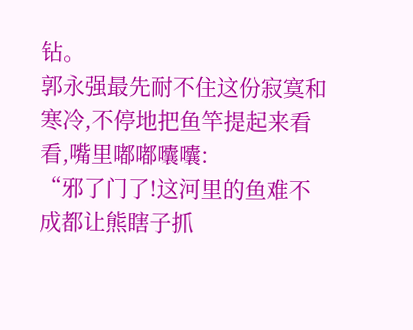钻。
郭永强最先耐不住这份寂寞和寒冷,不停地把鱼竿提起来看看,嘴里嘟嘟囔囔:
“邪了门了!这河里的鱼难不成都让熊瞎子抓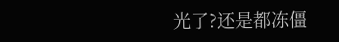光了?还是都冻僵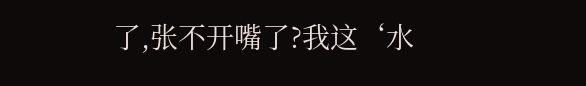了,张不开嘴了?我这‘水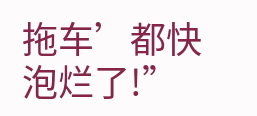拖车’都快泡烂了!”